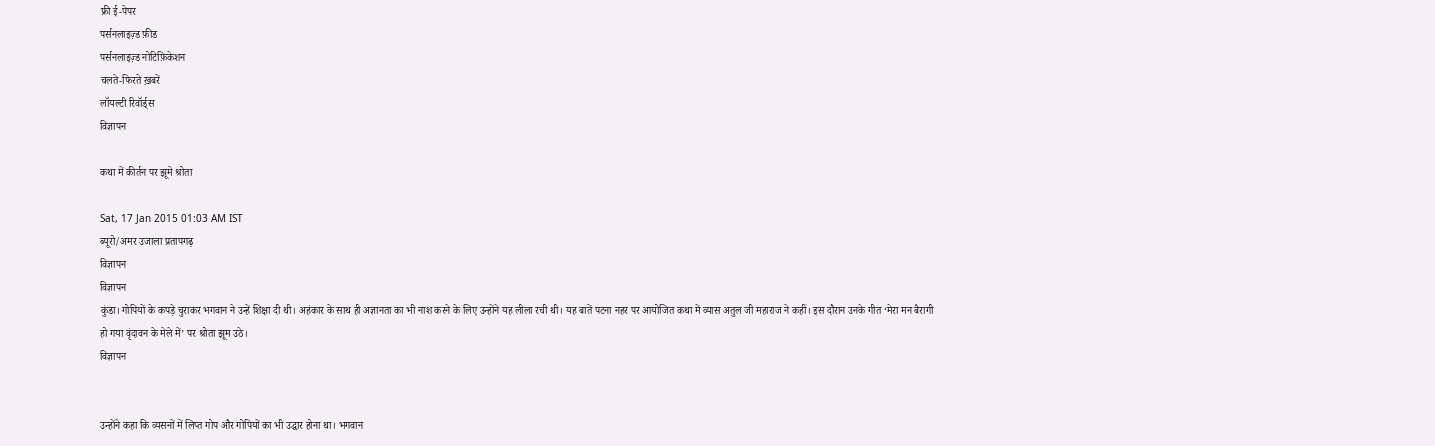फ्री ई-पेपर
पर्सनलाइज़्ड फ़ीड
पर्सनलाइज़्ड नोटिफ़िकेशन
चलते-फिरते ख़बरें
लॉयल्टी रिवॉर्ड्स
विज्ञापन

कथा में कीर्तन पर झूमे श्रोता

Sat, 17 Jan 2015 01:03 AM IST
ब्यूरो/अमर उजाला प्रतापगढ़
विज्ञापन
विज्ञापन
कुंडा। गोपियों के कपड़े चुराकर भगवान ने उन्हें शिक्षा दी थी। अहंकार के साथ ही अज्ञानता का भी नाश करने के लिए उन्होंने यह लीला रची थी। यह बातें पटना नहर पर आयोजित कथा में व्यास अतुल जी महाराज ने कहीं। इस दौरान उनके गीत ‘मेरा मन बैरागी हो गया वृंदावन के मेले में’ पर श्रोता झूम उठे।
विज्ञापन


उन्होंने कहा कि व्यसनों में लिप्त गोप और गोपियों का भी उद्धार होना था। भगवान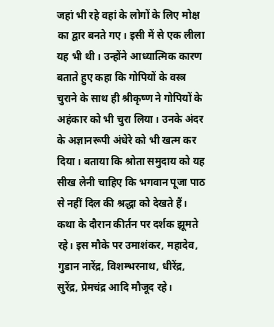जहां भी रहे वहां के लोगों के लिए मोक्ष का द्वार बनते गए। इसी में से एक लीला यह भी थी। उन्होंने आध्यात्मिक कारण बताते हुए कहा कि गोपियों के वस्त्र चुराने के साथ ही श्रीकृष्ण ने गोपियों के अहंकार को भी चुरा लिया। उनके अंदर के अज्ञानरूपी अंधेरे को भी खत्म कर दिया। बताया कि श्रोता समुदाय को यह सीख लेनी चाहिए कि भगवान पूजा पाठ से नहीं दिल की श्रद्धा को देखते हैं। कथा के दौरान कीर्तन पर दर्शक झूमते रहे। इस मौके पर उमाशंकर, महादेव, गुडान नारेंद्र, विशम्भरनाथ, धीरेंद्र, सुरेंद्र, प्रेमचंद्र आदि मौजूद रहे।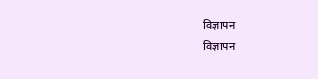विज्ञापन
विज्ञापन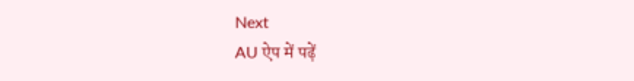Next
AU ऐप में पढ़ें